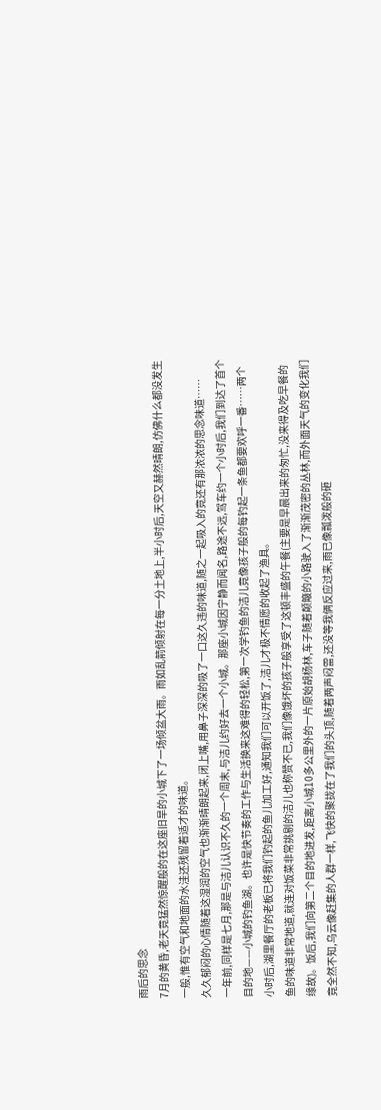雨后的思念
7月的黄昏,老天竟猛然惊醒般的在这座旧旱的小城下了一场倾盆大雨。雨如乱箭倾射在每一分土地上,半小时后,天空又赫然晴朗,仿佛什么都没发生一般,惟有空气和地面的水洼还残留着适才的味道。
久久郁闷的心情随着这湿润的空气也渐渐晴朗起来,闭上嘴,用鼻子深深的吸了一口这久违的味道,随之一起吸入的竟还有那浓浓的思念味道……
一年前,同样是七月,那是与洁儿认识不久的一个周末,与洁儿约好去一个小城。那座小城因宁静而闻名,路途不远,驾车约一个小时后,我们到达了首个目的地——小城的钓鱼湖。也许是快节奏的工作与生活换来这难得的轻松,第一次学钓鱼的洁儿竟像孩子般的每钓起一条鱼都要欢呼一番……两个小时后,湖里餐厅的老板已将我们钓起的鱼儿加工好,通知我们可以开饭了,洁儿才极不情愿的收起了渔具。
鱼的味道非常地道,就连对饭菜非常挑剔的洁儿也称赞不已,我们像饿坏的孩子般享受了这顿丰盛的午餐(主要是早晨出来的匆忙,没来得及吃早餐的缘故)。饭后,我们向第二个目的地进发,距离小城10多公里外的一片原始胡杨林,车子随着颠簸的小路驶入了渐渐茂密的丛林,而外面天气的变化我们竟全然不知,乌云像赶集的人群一样,飞快的聚拢在了我们的头顶,随着两声闷雷,还没等我俩反应过来,雨已像瓢泼般的砸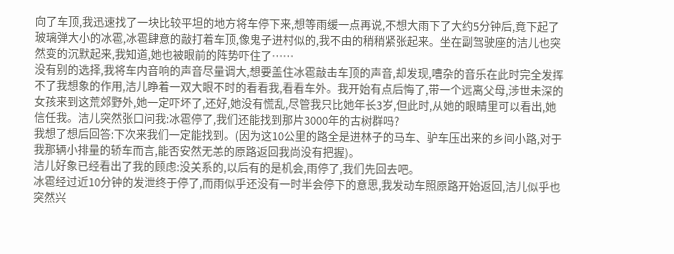向了车顶,我迅速找了一块比较平坦的地方将车停下来,想等雨缓一点再说,不想大雨下了大约5分钟后,竟下起了玻璃弹大小的冰雹,冰雹肆意的敲打着车顶,像鬼子进村似的,我不由的稍稍紧张起来。坐在副驾驶座的洁儿也突然变的沉默起来,我知道,她也被眼前的阵势吓住了……
没有别的选择,我将车内音响的声音尽量调大,想要盖住冰雹敲击车顶的声音,却发现,嘈杂的音乐在此时完全发挥不了我想象的作用,洁儿睁着一双大眼不时的看看我,看看车外。我开始有点后悔了,带一个远离父母,涉世未深的女孩来到这荒郊野外,她一定吓坏了,还好,她没有慌乱,尽管我只比她年长3岁,但此时,从她的眼睛里可以看出,她信任我。洁儿突然张口问我:冰雹停了,我们还能找到那片3000年的古树群吗?
我想了想后回答:下次来我们一定能找到。(因为这10公里的路全是进林子的马车、驴车压出来的乡间小路,对于我那辆小排量的轿车而言,能否安然无恙的原路返回我尚没有把握)。
洁儿好象已经看出了我的顾虑:没关系的,以后有的是机会,雨停了,我们先回去吧。
冰雹经过近10分钟的发泄终于停了,而雨似乎还没有一时半会停下的意思,我发动车照原路开始返回,洁儿似乎也突然兴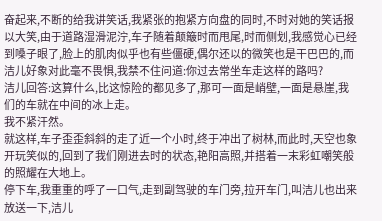奋起来,不断的给我讲笑话,我紧张的抱紧方向盘的同时,不时对她的笑话报以大笑,由于道路湿滑泥泞,车子随着颠簸时而甩尾,时而侧划,我感觉心已经到嗓子眼了,脸上的肌肉似乎也有些僵硬,偶尔还以的微笑也是干巴巴的,而洁儿好象对此毫不畏惧,我禁不住问道:你过去常坐车走这样的路吗?
洁儿回答:这算什么,比这惊险的都见多了,那可一面是峭壁,一面是悬崖,我们的车就在中间的冰上走。
我不紧汗然。
就这样,车子歪歪斜斜的走了近一个小时,终于冲出了树林,而此时,天空也象开玩笑似的,回到了我们刚进去时的状态,艳阳高照,并搭着一末彩虹嘲笑般的照耀在大地上。
停下车,我重重的呼了一口气,走到副驾驶的车门旁,拉开车门,叫洁儿也出来放送一下,洁儿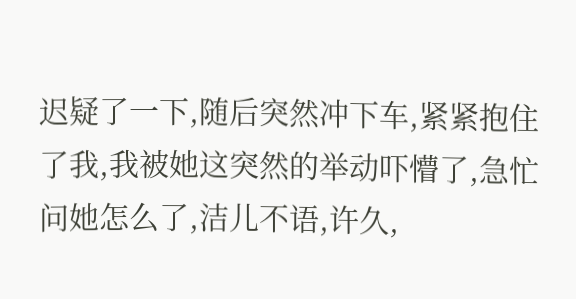迟疑了一下,随后突然冲下车,紧紧抱住了我,我被她这突然的举动吓懵了,急忙问她怎么了,洁儿不语,许久,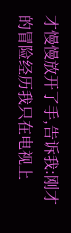才慢慢放开了手,告诉我:刚才的冒险经历我只在电视上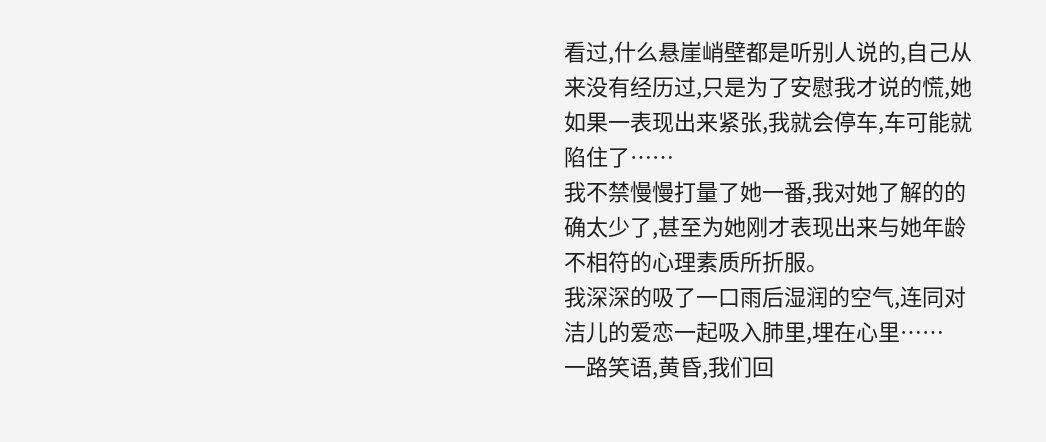看过,什么悬崖峭壁都是听别人说的,自己从来没有经历过,只是为了安慰我才说的慌,她如果一表现出来紧张,我就会停车,车可能就陷住了……
我不禁慢慢打量了她一番,我对她了解的的确太少了,甚至为她刚才表现出来与她年龄不相符的心理素质所折服。
我深深的吸了一口雨后湿润的空气,连同对洁儿的爱恋一起吸入肺里,埋在心里……
一路笑语,黄昏,我们回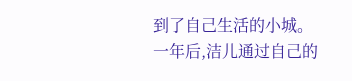到了自己生活的小城。
一年后,洁儿通过自己的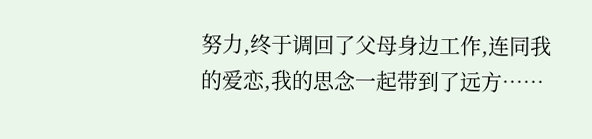努力,终于调回了父母身边工作,连同我的爱恋,我的思念一起带到了远方……